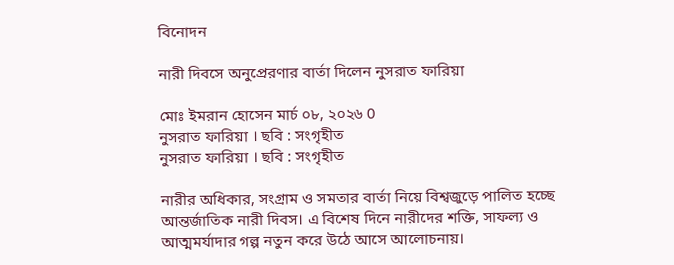বিনোদন

নারী দিবসে অনুপ্রেরণার বার্তা দিলেন নুসরাত ফারিয়া

মোঃ ইমরান হোসেন মার্চ ০৮, ২০২৬ 0
নুসরাত ফারিয়া । ছবি : সংগৃহীত
নুসরাত ফারিয়া । ছবি : সংগৃহীত

নারীর অধিকার, সংগ্রাম ও সমতার বার্তা নিয়ে বিশ্বজুড়ে পালিত হচ্ছে আন্তর্জাতিক নারী দিবস। এ বিশেষ দিনে নারীদের শক্তি, সাফল্য ও আত্মমর্যাদার গল্প নতুন করে উঠে আসে আলোচনায়।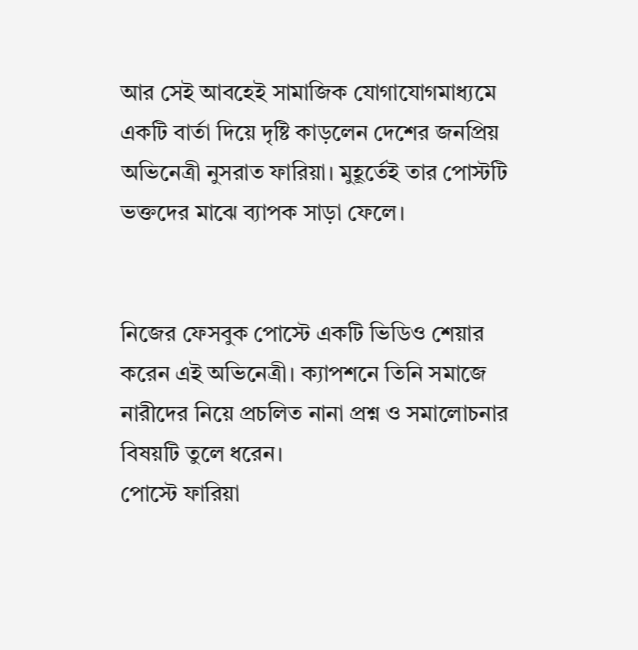আর সেই আবহেই সামাজিক যোগাযোগমাধ্যমে একটি বার্তা দিয়ে দৃষ্টি কাড়লেন দেশের জনপ্রিয় অভিনেত্রী নুসরাত ফারিয়া। মুহূর্তেই তার পোস্টটি ভক্তদের মাঝে ব্যাপক সাড়া ফেলে।


নিজের ফেসবুক পোস্টে একটি ভিডিও শেয়ার করেন এই অভিনেত্রী। ক্যাপশনে তিনি সমাজে নারীদের নিয়ে প্রচলিত নানা প্রশ্ন ও সমালোচনার বিষয়টি তুলে ধরেন।
পোস্টে ফারিয়া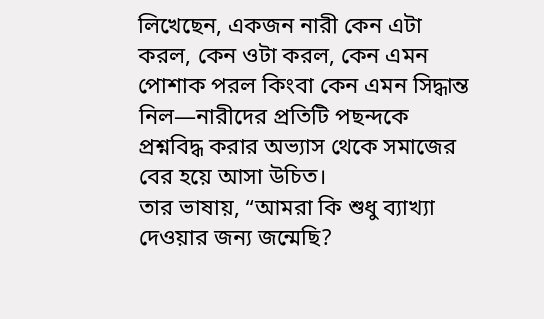লিখেছেন, একজন নারী কেন এটা করল, কেন ওটা করল, কেন এমন পোশাক পরল কিংবা কেন এমন সিদ্ধান্ত নিল—নারীদের প্রতিটি পছন্দকে প্রশ্নবিদ্ধ করার অভ্যাস থেকে সমাজের বের হয়ে আসা উচিত।
তার ভাষায়, “আমরা কি শুধু ব্যাখ্যা দেওয়ার জন্য জন্মেছি?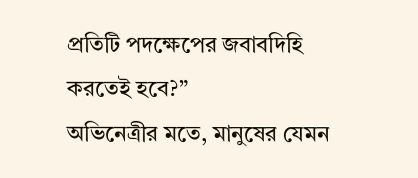প্রতিটি পদক্ষেপের জবাবদিহি করতেই হবে?”
অভিনেত্রীর মতে, মানুষের যেমন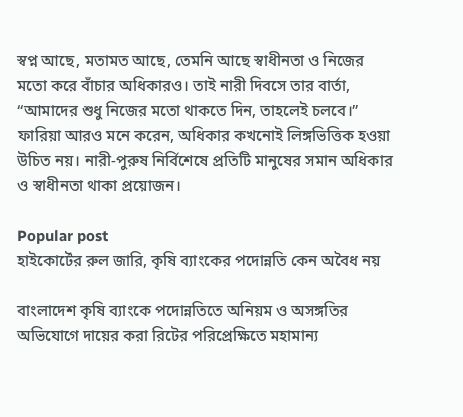স্বপ্ন আছে, মতামত আছে, তেমনি আছে স্বাধীনতা ও নিজের মতো করে বাঁচার অধিকারও। তাই নারী দিবসে তার বার্তা, “আমাদের শুধু নিজের মতো থাকতে দিন, তাহলেই চলবে।”
ফারিয়া আরও মনে করেন, অধিকার কখনোই লিঙ্গভিত্তিক হওয়া উচিত নয়। নারী-পুরুষ নির্বিশেষে প্রতিটি মানুষের সমান অধিকার ও স্বাধীনতা থাকা প্রয়োজন।

Popular post
হাইকোর্টের রুল জারি, কৃষি ব্যাংকের পদোন্নতি কেন অবৈধ নয়

বাংলাদেশ কৃষি ব্যাংকে পদোন্নতিতে অনিয়ম ও অসঙ্গতির অভিযোগে দায়ের করা রিটের পরিপ্রেক্ষিতে মহামান্য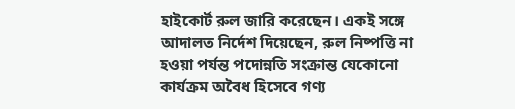হাইকোর্ট রুল জারি করেছেন। একই সঙ্গে আদালত নির্দেশ দিয়েছেন, রুল নিষ্পত্তি না হওয়া পর্যন্ত পদোন্নতি সংক্রান্ত যেকোনো কার্যক্রম অবৈধ হিসেবে গণ্য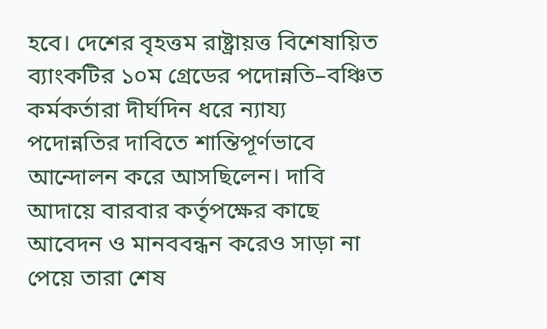হবে। দেশের বৃহত্তম রাষ্ট্রায়ত্ত বিশেষায়িত ব্যাংকটির ১০ম গ্রেডের পদোন্নতি–বঞ্চিত কর্মকর্তারা দীর্ঘদিন ধরে ন্যায্য পদোন্নতির দাবিতে শান্তিপূর্ণভাবে আন্দোলন করে আসছিলেন। দাবি আদায়ে বারবার কর্তৃপক্ষের কাছে আবেদন ও মানববন্ধন করেও সাড়া না পেয়ে তারা শেষ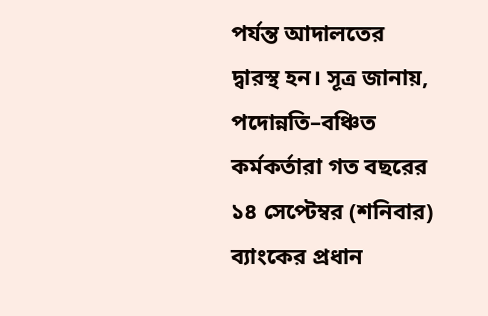পর্যন্ত আদালতের দ্বারস্থ হন। সূত্র জানায়, পদোন্নতি–বঞ্চিত কর্মকর্তারা গত বছরের ১৪ সেপ্টেম্বর (শনিবার) ব্যাংকের প্রধান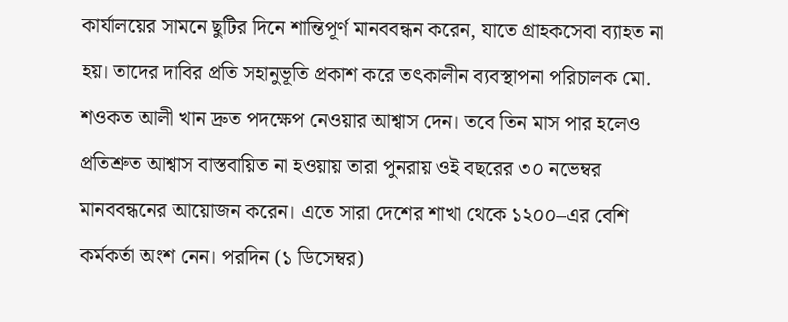কার্যালয়ের সামনে ছুটির দিনে শান্তিপূর্ণ মানববন্ধন করেন, যাতে গ্রাহকসেবা ব্যাহত না হয়। তাদের দাবির প্রতি সহানুভূতি প্রকাশ করে তৎকালীন ব্যবস্থাপনা পরিচালক মো. শওকত আলী খান দ্রুত পদক্ষেপ নেওয়ার আশ্বাস দেন। তবে তিন মাস পার হলেও প্রতিশ্রুত আশ্বাস বাস্তবায়িত না হওয়ায় তারা পুনরায় ওই বছরের ৩০ নভেম্বর মানববন্ধনের আয়োজন করেন। এতে সারা দেশের শাখা থেকে ১২০০–এর বেশি কর্মকর্তা অংশ নেন। পরদিন (১ ডিসেম্বর)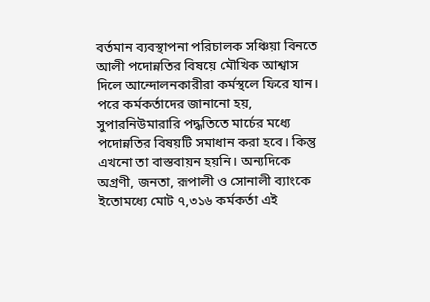বর্তমান ব্যবস্থাপনা পরিচালক সঞ্চিয়া বিনতে আলী পদোন্নতির বিষয়ে মৌখিক আশ্বাস দিলে আন্দোলনকারীরা কর্মস্থলে ফিরে যান। পরে কর্মকর্তাদের জানানো হয়, সুপারনিউমারারি পদ্ধতিতে মার্চের মধ্যে পদোন্নতির বিষয়টি সমাধান করা হবে। কিন্তু এখনো তা বাস্তবায়ন হয়নি। অন্যদিকে অগ্রণী, জনতা, রূপালী ও সোনালী ব্যাংকে ইতোমধ্যে মোট ৭,৩১৬ কর্মকর্তা এই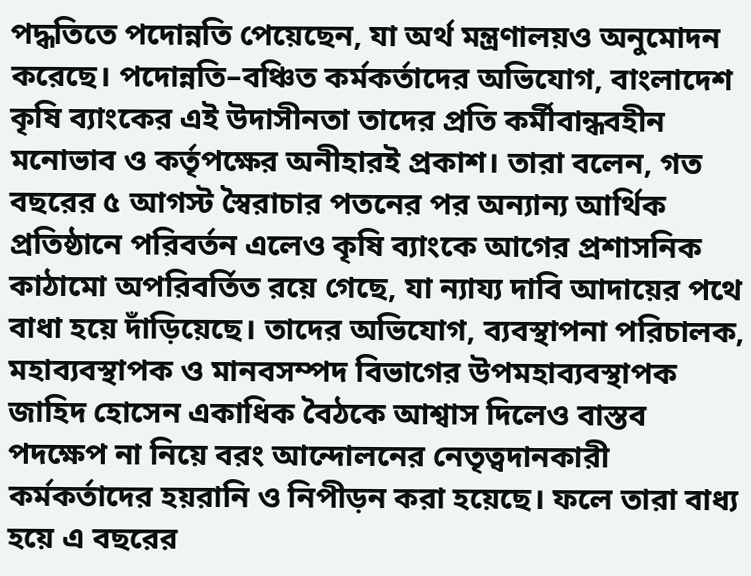পদ্ধতিতে পদোন্নতি পেয়েছেন, যা অর্থ মন্ত্রণালয়ও অনুমোদন করেছে। পদোন্নতি–বঞ্চিত কর্মকর্তাদের অভিযোগ, বাংলাদেশ কৃষি ব্যাংকের এই উদাসীনতা তাদের প্রতি কর্মীবান্ধবহীন মনোভাব ও কর্তৃপক্ষের অনীহারই প্রকাশ। তারা বলেন, গত বছরের ৫ আগস্ট স্বৈরাচার পতনের পর অন্যান্য আর্থিক প্রতিষ্ঠানে পরিবর্তন এলেও কৃষি ব্যাংকে আগের প্রশাসনিক কাঠামো অপরিবর্তিত রয়ে গেছে, যা ন্যায্য দাবি আদায়ের পথে বাধা হয়ে দাঁড়িয়েছে। তাদের অভিযোগ, ব্যবস্থাপনা পরিচালক, মহাব্যবস্থাপক ও মানবসম্পদ বিভাগের উপমহাব্যবস্থাপক জাহিদ হোসেন একাধিক বৈঠকে আশ্বাস দিলেও বাস্তব পদক্ষেপ না নিয়ে বরং আন্দোলনের নেতৃত্বদানকারী কর্মকর্তাদের হয়রানি ও নিপীড়ন করা হয়েছে। ফলে তারা বাধ্য হয়ে এ বছরের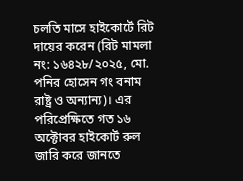চলতি মাসে হাইকোর্টে রিট দায়ের করেন (রিট মামলা নং: ১৬৪২৮/২০২৫, মো. পনির হোসেন গং বনাম রাষ্ট্র ও অন্যান্য)। এর পরিপ্রেক্ষিতে গত ১৬ অক্টোবর হাইকোর্ট রুল জারি করে জানতে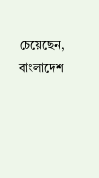চেয়েছেন, বাংলাদেশ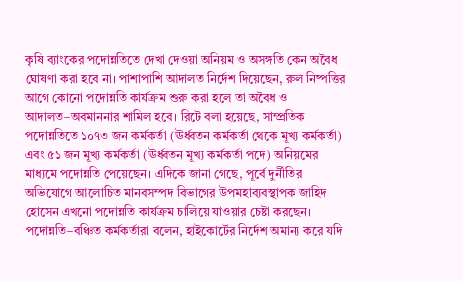কৃষি ব্যাংকের পদোন্নতিতে দেখা দেওয়া অনিয়ম ও অসঙ্গতি কেন অবৈধ ঘোষণা করা হবে না। পাশাপাশি আদালত নির্দেশ দিয়েছেন, রুল নিষ্পত্তির আগে কোনো পদোন্নতি কার্যক্রম শুরু করা হলে তা অবৈধ ও আদালত–অবমাননার শামিল হবে। রিটে বলা হয়েছে, সাম্প্রতিক পদোন্নতিতে ১০৭৩ জন কর্মকর্তা (ঊর্ধ্বতন কর্মকর্তা থেকে মূখ্য কর্মকর্তা) এবং ৫১ জন মূখ্য কর্মকর্তা (ঊর্ধ্বতন মূখ্য কর্মকর্তা পদে) অনিয়মের মাধ্যমে পদোন্নতি পেয়েছেন। এদিকে জানা গেছে, পূর্বে দুর্নীতির অভিযোগে আলোচিত মানবসম্পদ বিভাগের উপমহাব্যবস্থাপক জাহিদ হোসেন এখনো পদোন্নতি কার্যক্রম চালিয়ে যাওয়ার চেষ্টা করছেন। পদোন্নতি–বঞ্চিত কর্মকর্তারা বলেন, হাইকোর্টের নির্দেশ অমান্য করে যদি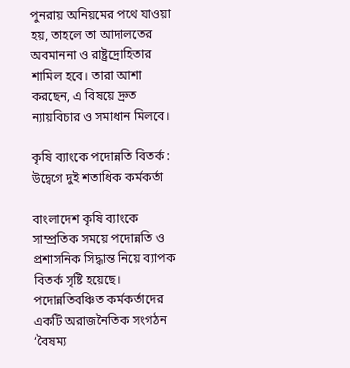পুনরায় অনিয়মের পথে যাওয়া হয়, তাহলে তা আদালতের অবমাননা ও রাষ্ট্রদ্রোহিতার শামিল হবে। তারা আশা করছেন, এ বিষয়ে দ্রুত ন্যায়বিচার ও সমাধান মিলবে।

কৃষি ব্যাংকে পদোন্নতি বিতর্ক : উদ্বেগে দুই শতাধিক কর্মকর্তা

বাংলাদেশ কৃষি ব্যাংকে সাম্প্রতিক সময়ে পদোন্নতি ও প্রশাসনিক সিদ্ধান্ত নিয়ে ব্যাপক বিতর্ক সৃষ্টি হয়েছে। পদোন্নতিবঞ্চিত কর্মকর্তাদের একটি অরাজনৈতিক সংগঠন ‘বৈষম্য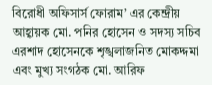বিরোধী অফিসার্স ফোরাম’ এর কেন্দ্রীয় আহ্বায়ক মো. পনির হোসেন ও সদস্য সচিব এরশাদ হোসেনকে শৃঙ্খলাজনিত মোকদ্দমা এবং মুখ্য সংগঠক মো. আরিফ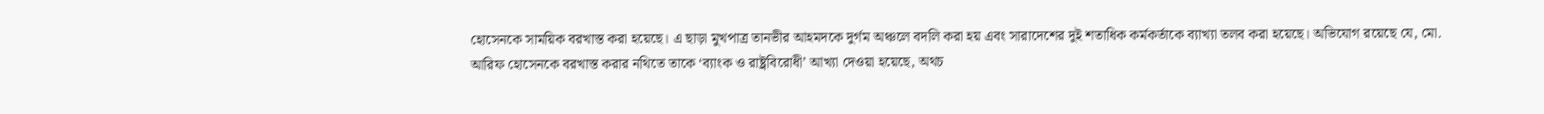হোসেনকে সাময়িক বরখাস্ত করা হয়েছে। এ ছাড়া মুখপাত্র তানভীর আহমদকে দুর্গম অঞ্চলে বদলি করা হয় এবং সারাদেশের দুই শতাধিক কর্মকর্তাকে ব্যাখ্যা তলব করা হয়েছে। অভিযোগ রয়েছে যে, মো. আরিফ হোসেনকে বরখাস্ত করার নথিতে তাকে ‘ব্যাংক ও রাষ্ট্রবিরোধী’ আখ্যা দেওয়া হয়েছে, অথচ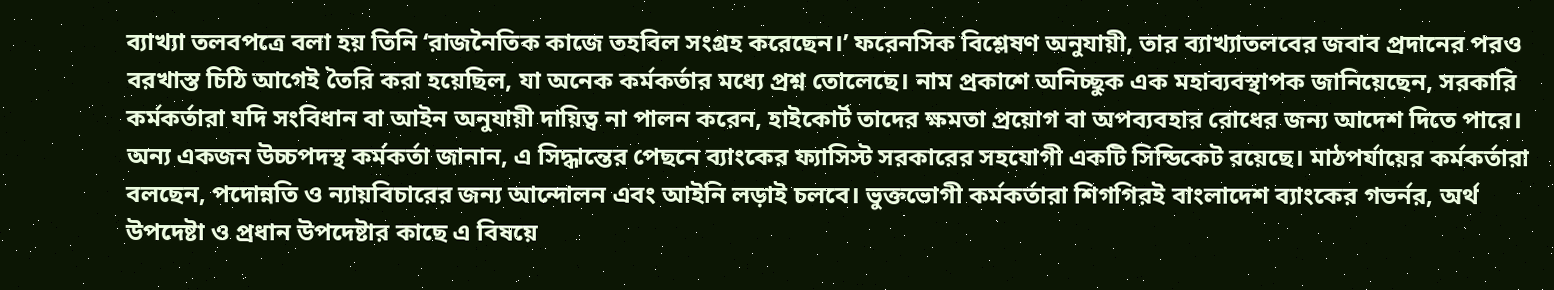ব্যাখ্যা তলবপত্রে বলা হয় তিনি ‘রাজনৈতিক কাজে তহবিল সংগ্রহ করেছেন।’ ফরেনসিক বিশ্লেষণ অনুযায়ী, তার ব্যাখ্যাতলবের জবাব প্রদানের পরও বরখাস্ত চিঠি আগেই তৈরি করা হয়েছিল, যা অনেক কর্মকর্তার মধ্যে প্রশ্ন তোলেছে। নাম প্রকাশে অনিচ্ছুক এক মহাব্যবস্থাপক জানিয়েছেন, সরকারি কর্মকর্তারা যদি সংবিধান বা আইন অনুযায়ী দায়িত্ব না পালন করেন, হাইকোর্ট তাদের ক্ষমতা প্রয়োগ বা অপব্যবহার রোধের জন্য আদেশ দিতে পারে। অন্য একজন উচ্চপদস্থ কর্মকর্তা জানান, এ সিদ্ধান্তের পেছনে ব্যাংকের ফ্যাসিস্ট সরকারের সহযোগী একটি সিন্ডিকেট রয়েছে। মাঠপর্যায়ের কর্মকর্তারা বলছেন, পদোন্নতি ও ন্যায়বিচারের জন্য আন্দোলন এবং আইনি লড়াই চলবে। ভুক্তভোগী কর্মকর্তারা শিগগিরই বাংলাদেশ ব্যাংকের গভর্নর, অর্থ উপদেষ্টা ও প্রধান উপদেষ্টার কাছে এ বিষয়ে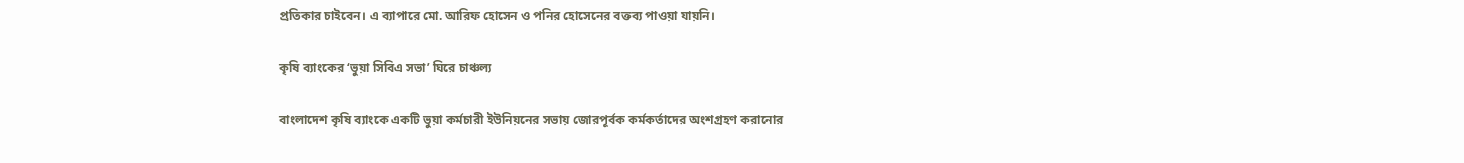প্রতিকার চাইবেন। এ ব্যাপারে মো. আরিফ হোসেন ও পনির হোসেনের বক্তব্য পাওয়া যায়নি।

কৃষি ব্যাংকের ‘ভুয়া সিবিএ সভা’ ঘিরে চাঞ্চল্য

বাংলাদেশ কৃষি ব্যাংকে একটি ভুয়া কর্মচারী ইউনিয়নের সভায় জোরপূর্বক কর্মকর্তাদের অংশগ্রহণ করানোর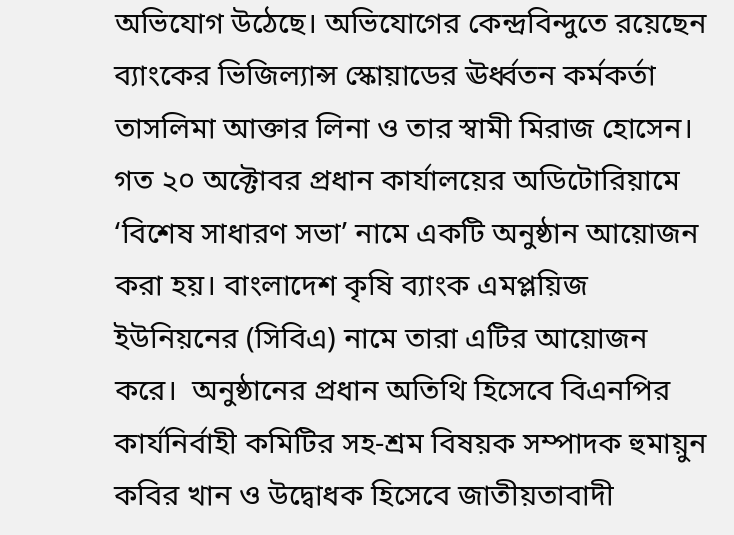অভিযোগ উঠেছে। অভিযোগের কেন্দ্রবিন্দুতে রয়েছেন ব্যাংকের ভিজিল্যান্স স্কোয়াডের ঊর্ধ্বতন কর্মকর্তা তাসলিমা আক্তার লিনা ও তার স্বামী মিরাজ হোসেন। গত ২০ অক্টোবর প্রধান কার্যালয়ের অডিটোরিয়ামে ‘বিশেষ সাধারণ সভা’ নামে একটি অনুষ্ঠান আয়োজন করা হয়। বাংলাদেশ কৃষি ব্যাংক এমপ্লয়িজ ইউনিয়নের (সিবিএ) নামে তারা এটির আয়োজন করে।  অনুষ্ঠানের প্রধান অতিথি হিসেবে বিএনপির কার্যনির্বাহী কমিটির সহ-শ্রম বিষয়ক সম্পাদক হুমায়ুন কবির খান ও উদ্বোধক হিসেবে জাতীয়তাবাদী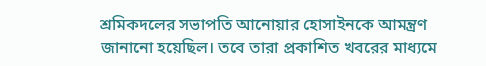শ্রমিকদলের সভাপতি আনোয়ার হোসাইনকে আমন্ত্রণ জানানো হয়েছিল। তবে তারা প্রকাশিত খবরের মাধ্যমে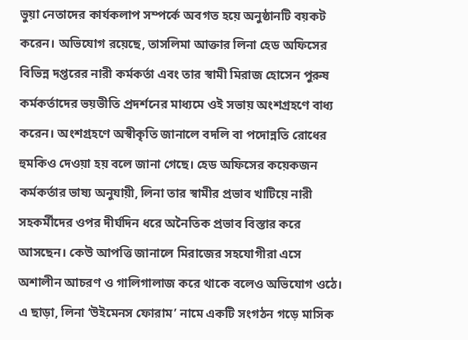ভুয়া নেতাদের কার্যকলাপ সম্পর্কে অবগত হয়ে অনুষ্ঠানটি বয়কট করেন। অভিযোগ রয়েছে, তাসলিমা আক্তার লিনা হেড অফিসের বিভিন্ন দপ্তরের নারী কর্মকর্তা এবং তার স্বামী মিরাজ হোসেন পুরুষ কর্মকর্তাদের ভয়ভীতি প্রদর্শনের মাধ্যমে ওই সভায় অংশগ্রহণে বাধ্য করেন। অংশগ্রহণে অস্বীকৃতি জানালে বদলি বা পদোন্নতি রোধের হুমকিও দেওয়া হয় বলে জানা গেছে। হেড অফিসের কয়েকজন কর্মকর্তার ভাষ্য অনুযায়ী, লিনা তার স্বামীর প্রভাব খাটিয়ে নারী সহকর্মীদের ওপর দীর্ঘদিন ধরে অনৈতিক প্রভাব বিস্তার করে আসছেন। কেউ আপত্তি জানালে মিরাজের সহযোগীরা এসে অশালীন আচরণ ও গালিগালাজ করে থাকে বলেও অভিযোগ ওঠে। এ ছাড়া, লিনা ‘উইমেনস ফোরাম’ নামে একটি সংগঠন গড়ে মাসিক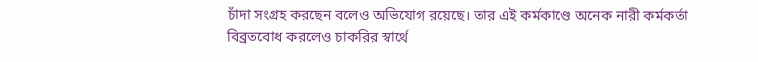চাঁদা সংগ্রহ করছেন বলেও অভিযোগ রয়েছে। তার এই কর্মকাণ্ডে অনেক নারী কর্মকর্তা বিব্রতবোধ করলেও চাকরির স্বার্থে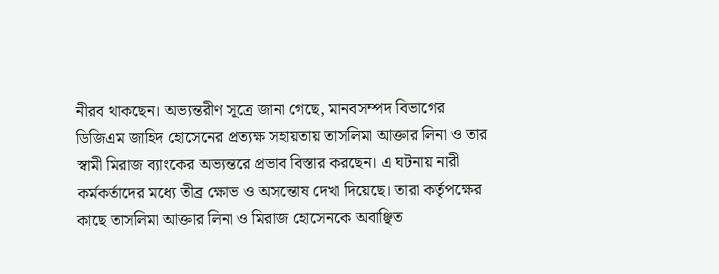নীরব থাকছেন। অভ্যন্তরীণ সূত্রে জানা গেছে, মানবসম্পদ বিভাগের ডিজিএম জাহিদ হোসেনের প্রত্যক্ষ সহায়তায় তাসলিমা আক্তার লিনা ও তার স্বামী মিরাজ ব্যাংকের অভ্যন্তরে প্রভাব বিস্তার করছেন। এ ঘটনায় নারী কর্মকর্তাদের মধ্যে তীব্র ক্ষোভ ও অসন্তোষ দেখা দিয়েছে। তারা কর্তৃপক্ষের কাছে তাসলিমা আক্তার লিনা ও মিরাজ হোসেনকে অবাঞ্ছিত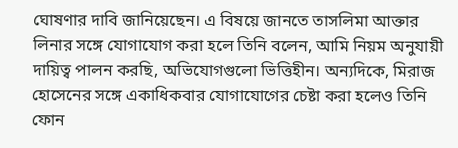ঘোষণার দাবি জানিয়েছেন। এ বিষয়ে জানতে তাসলিমা আক্তার লিনার সঙ্গে যোগাযোগ করা হলে তিনি বলেন, আমি নিয়ম অনুযায়ী দায়িত্ব পালন করছি, অভিযোগগুলো ভিত্তিহীন। অন্যদিকে, মিরাজ হোসেনের সঙ্গে একাধিকবার যোগাযোগের চেষ্টা করা হলেও তিনি ফোন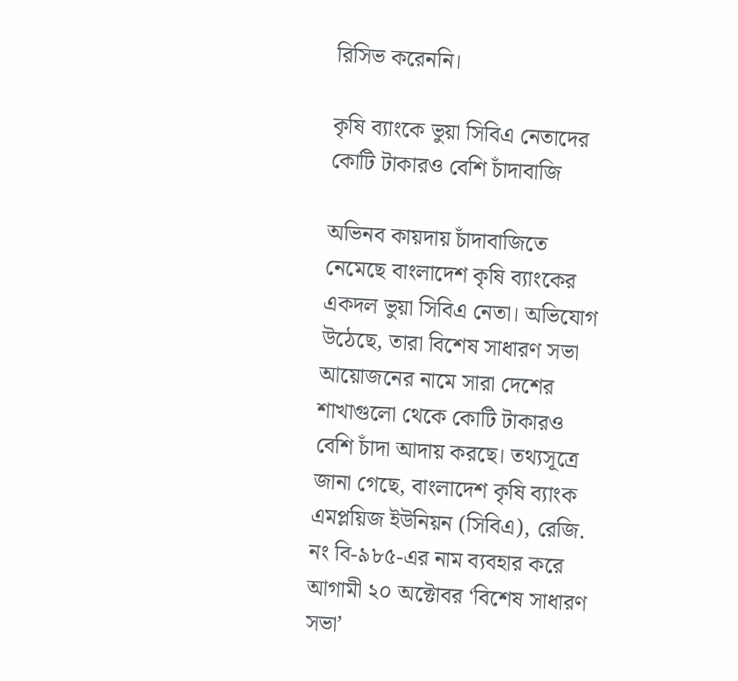রিসিভ করেননি।

কৃষি ব্যাংকে ভুয়া সিবিএ নেতাদের কোটি টাকারও বেশি চাঁদাবাজি

অভিনব কায়দায় চাঁদাবাজিতে নেমেছে বাংলাদেশ কৃষি ব্যাংকের একদল ভুয়া সিবিএ নেতা। অভিযোগ উঠেছে, তারা বিশেষ সাধারণ সভা আয়োজনের নামে সারা দেশের শাখাগুলো থেকে কোটি টাকারও বেশি চাঁদা আদায় করছে। তথ্যসূত্রে জানা গেছে, বাংলাদেশ কৃষি ব্যাংক এমপ্লয়িজ ইউনিয়ন (সিবিএ), রেজি. নং বি-৯৮৫-এর নাম ব্যবহার করে আগামী ২০ অক্টোবর ‘বিশেষ সাধারণ সভা’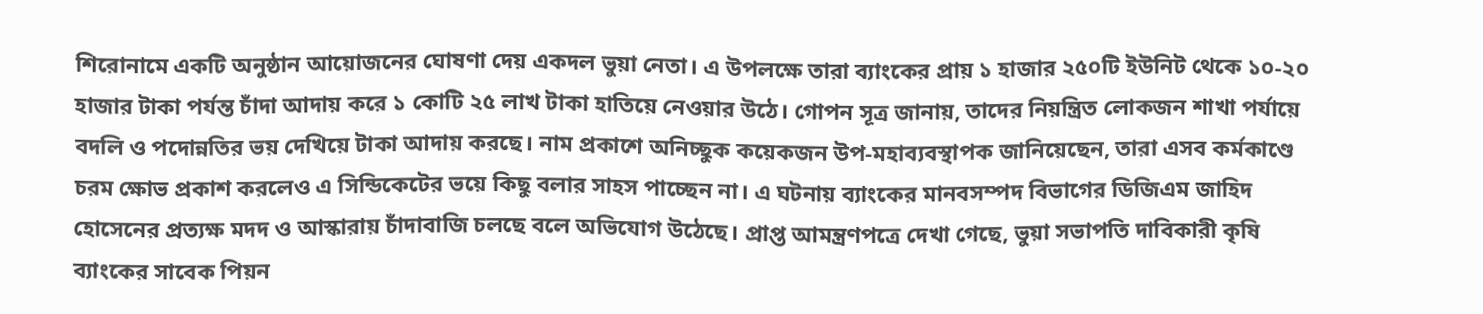শিরোনামে একটি অনুষ্ঠান আয়োজনের ঘোষণা দেয় একদল ভুয়া নেতা। এ উপলক্ষে তারা ব্যাংকের প্রায় ১ হাজার ২৫০টি ইউনিট থেকে ১০-২০ হাজার টাকা পর্যন্ত চাঁদা আদায় করে ১ কোটি ২৫ লাখ টাকা হাতিয়ে নেওয়ার উঠে। গোপন সূত্র জানায়, তাদের নিয়ন্ত্রিত লোকজন শাখা পর্যায়ে বদলি ও পদোন্নতির ভয় দেখিয়ে টাকা আদায় করছে। নাম প্রকাশে অনিচ্ছুক কয়েকজন উপ-মহাব্যবস্থাপক জানিয়েছেন, তারা এসব কর্মকাণ্ডে চরম ক্ষোভ প্রকাশ করলেও এ সিন্ডিকেটের ভয়ে কিছু বলার সাহস পাচ্ছেন না। এ ঘটনায় ব্যাংকের মানবসম্পদ বিভাগের ডিজিএম জাহিদ হোসেনের প্রত্যক্ষ মদদ ও আস্কারায় চাঁদাবাজি চলছে বলে অভিযোগ উঠেছে। প্রাপ্ত আমন্ত্রণপত্রে দেখা গেছে, ভুয়া সভাপতি দাবিকারী কৃষি ব্যাংকের সাবেক পিয়ন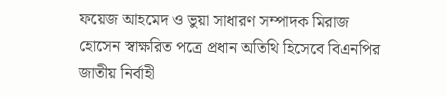ফয়েজ আহমেদ ও ভুয়া সাধারণ সম্পাদক মিরাজ হোসেন স্বাক্ষরিত পত্রে প্রধান অতিথি হিসেবে বিএনপির জাতীয় নির্বাহী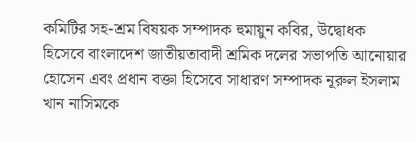কমিটির সহ-শ্রম বিষয়ক সম্পাদক হুমায়ুন কবির, উদ্বোধক হিসেবে বাংলাদেশ জাতীয়তাবাদী শ্রমিক দলের সভাপতি আনোয়ার হোসেন এবং প্রধান বক্তা হিসেবে সাধারণ সম্পাদক নূরুল ইসলাম খান নাসিমকে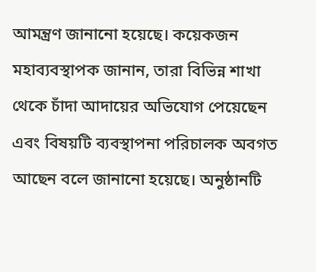আমন্ত্রণ জানানো হয়েছে। কয়েকজন মহাব্যবস্থাপক জানান, তারা বিভিন্ন শাখা থেকে চাঁদা আদায়ের অভিযোগ পেয়েছেন এবং বিষয়টি ব্যবস্থাপনা পরিচালক অবগত আছেন বলে জানানো হয়েছে। অনুষ্ঠানটি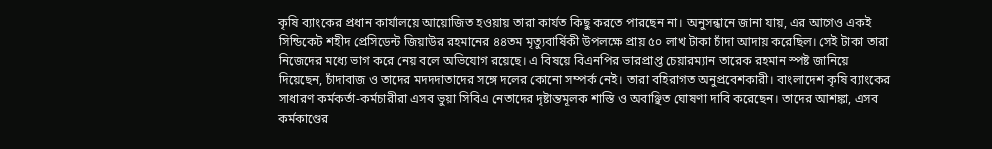কৃষি ব্যাংকের প্রধান কার্যালয়ে আয়োজিত হওয়ায় তারা কার্যত কিছু করতে পারছেন না। অনুসন্ধানে জানা যায়, এর আগেও একই সিন্ডিকেট শহীদ প্রেসিডেন্ট জিয়াউর রহমানের ৪৪তম মৃত্যুবার্ষিকী উপলক্ষে প্রায় ৫০ লাখ টাকা চাঁদা আদায় করেছিল। সেই টাকা তারা নিজেদের মধ্যে ভাগ করে নেয় বলে অভিযোগ রয়েছে। এ বিষয়ে বিএনপির ভারপ্রাপ্ত চেয়ারম্যান তারেক রহমান স্পষ্ট জানিয়ে দিয়েছেন, চাঁদাবাজ ও তাদের মদদদাতাদের সঙ্গে দলের কোনো সম্পর্ক নেই। তারা বহিরাগত অনুপ্রবেশকারী। বাংলাদেশ কৃষি ব্যাংকের সাধারণ কর্মকর্তা-কর্মচারীরা এসব ভুয়া সিবিএ নেতাদের দৃষ্টান্তমূলক শাস্তি ও অবাঞ্ছিত ঘোষণা দাবি করেছেন। তাদের আশঙ্কা, এসব কর্মকাণ্ডের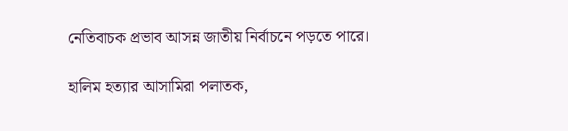নেতিবাচক প্রভাব আসন্ন জাতীয় নির্বাচনে পড়তে পারে।

হালিম হত্যার আসামিরা পলাতক,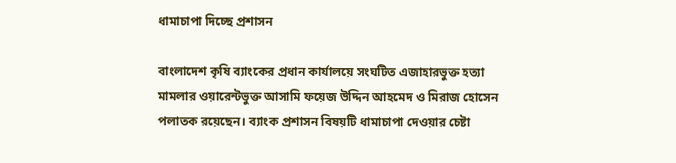ধামাচাপা দিচ্ছে প্রশাসন

বাংলাদেশ কৃষি ব্যাংকের প্রধান কার্যালয়ে সংঘটিত এজাহারভুক্ত হত্যা মামলার ওয়ারেন্টভুক্ত আসামি ফয়েজ উদ্দিন আহমেদ ও মিরাজ হোসেন পলাতক রয়েছেন। ব্যাংক প্রশাসন বিষয়টি ধামাচাপা দেওয়ার চেষ্টা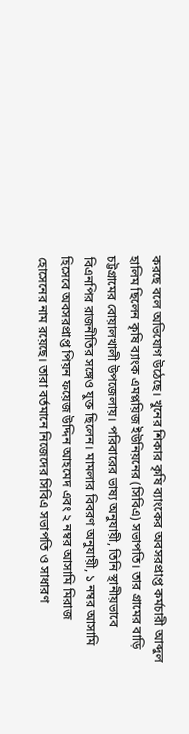করছে বলে অভিযোগ উঠেছে। খুনের শিকার কৃষি ব্যাংকের অবসরপ্রাপ্ত কর্মচারী আব্দুল হালিম ছিলেন কৃষি ব্যাংক এমপ্লয়িজ ইউনিয়নের (সিবিএ) সভাপতি। তার গ্রামের বাড়ি চট্টগ্রামের বোয়ালখালী উপজেলায়। পরিবারের ভাষ্য অনুযায়ী, তিনি স্থানীয়ভাবে বিএনপির রাজনীতির সঙ্গেও যুক্ত ছিলেন। মামলার বিবরণ অনুযায়ী, ১ নম্বর আসামি হিসেবে অবসরপ্রাপ্ত পিয়ন ফয়েজ উদ্দিন আহমেদ এবং ২ নম্বর আসামি মিরাজ হোসেনের নাম রয়েছে। তারা বর্তমানে নিজেদের সিবিএ সভাপতি ও সাধারণ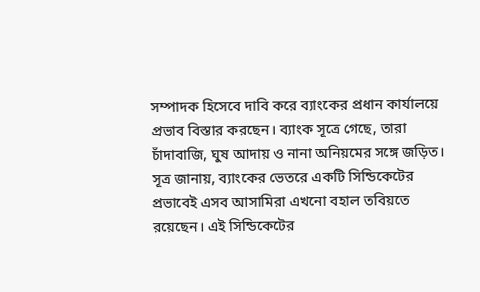সম্পাদক হিসেবে দাবি করে ব্যাংকের প্রধান কার্যালয়ে প্রভাব বিস্তার করছেন। ব্যাংক সূত্রে গেছে, তারা চাঁদাবাজি, ঘুষ আদায় ও নানা অনিয়মের সঙ্গে জড়িত। সূত্র জানায়, ব্যাংকের ভেতরে একটি সিন্ডিকেটের প্রভাবেই এসব আসামিরা এখনো বহাল তবিয়তে রয়েছেন। এই সিন্ডিকেটের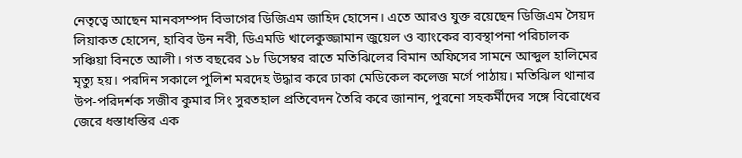নেতৃত্বে আছেন মানবসম্পদ বিভাগের ডিজিএম জাহিদ হোসেন। এতে আরও যুক্ত রয়েছেন ডিজিএম সৈয়দ লিয়াকত হোসেন, হাবিব উন নবী, ডিএমডি খালেকুজ্জামান জুয়েল ও ব্যাংকের ব্যবস্থাপনা পরিচালক সঞ্চিয়া বিনতে আলী। গত বছরের ১৮ ডিসেম্বর রাতে মতিঝিলের বিমান অফিসের সামনে আব্দুল হালিমের মৃত্যু হয়। পরদিন সকালে পুলিশ মরদেহ উদ্ধার করে ঢাকা মেডিকেল কলেজ মর্গে পাঠায়। মতিঝিল থানার উপ-পরিদর্শক সজীব কুমার সিং সুরতহাল প্রতিবেদন তৈরি করে জানান, পুরনো সহকর্মীদের সঙ্গে বিরোধের জেরে ধস্তাধস্তির এক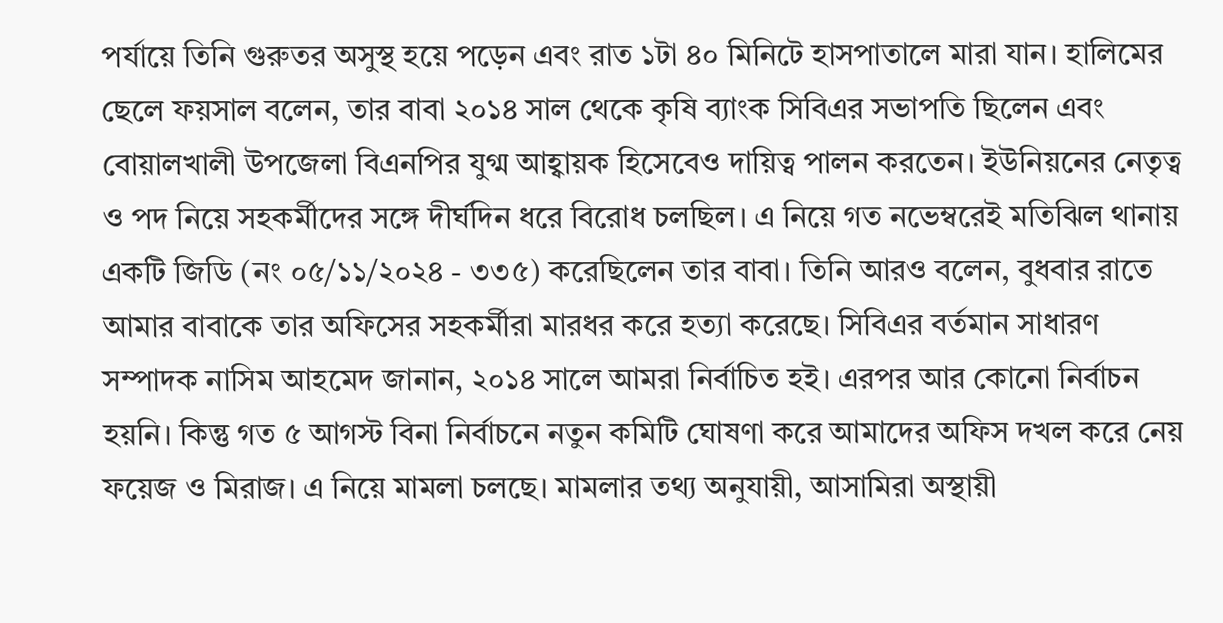পর্যায়ে তিনি গুরুতর অসুস্থ হয়ে পড়েন এবং রাত ১টা ৪০ মিনিটে হাসপাতালে মারা যান। হালিমের ছেলে ফয়সাল বলেন, তার বাবা ২০১৪ সাল থেকে কৃষি ব্যাংক সিবিএর সভাপতি ছিলেন এবং বোয়ালখালী উপজেলা বিএনপির যুগ্ম আহ্বায়ক হিসেবেও দায়িত্ব পালন করতেন। ইউনিয়নের নেতৃত্ব ও পদ নিয়ে সহকর্মীদের সঙ্গে দীর্ঘদিন ধরে বিরোধ চলছিল। এ নিয়ে গত নভেম্বরেই মতিঝিল থানায় একটি জিডি (নং ০৫/১১/২০২৪ - ৩৩৫) করেছিলেন তার বাবা। তিনি আরও বলেন, বুধবার রাতে আমার বাবাকে তার অফিসের সহকর্মীরা মারধর করে হত্যা করেছে। সিবিএর বর্তমান সাধারণ সম্পাদক নাসিম আহমেদ জানান, ২০১৪ সালে আমরা নির্বাচিত হই। এরপর আর কোনো নির্বাচন হয়নি। কিন্তু গত ৫ আগস্ট বিনা নির্বাচনে নতুন কমিটি ঘোষণা করে আমাদের অফিস দখল করে নেয় ফয়েজ ও মিরাজ। এ নিয়ে মামলা চলছে। মামলার তথ্য অনুযায়ী, আসামিরা অস্থায়ী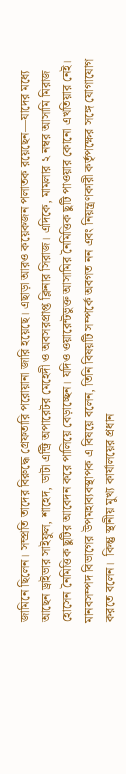জামিনে ছিলেন। সম্প্রতি তাদের বিরুদ্ধে গ্রেফতারি পরোয়ানা জারি হয়েছে। এছাড়া আরও কয়েকজন পলাতক রয়েছেন—যাদের মধ্যে আছেন ড্রাইভার সাইফুল, শাহেদ, ডাটা এন্ট্রি অপারেটর মেহেদী ও অবসরপ্রাপ্ত ক্লিনার সিরাজ। এদিকে, মামলার ২ নম্বর আসামি মিরাজ হোসেন নৈমিত্তিক ছুটির আবেদন করে পালিয়ে বেড়াচ্ছেন। যদিও ওয়ারেন্টভুক্ত আসামির নৈমিত্তিক ছুটি পাওয়ার কোনো এখতিয়ার নেই। মানবসম্পদ বিভাগের উপমহাব্যবস্থাপক এ বিষয়ে বলেন, তিনি বিষয়টি সম্পর্কে অবগত নন এবং নিয়ন্ত্রণকারী কর্তৃপক্ষের সঙ্গে যোগাযোগ করতে বলেন।  কিন্তু স্থানীয় মুখ্য কার্যালয়ের প্রধান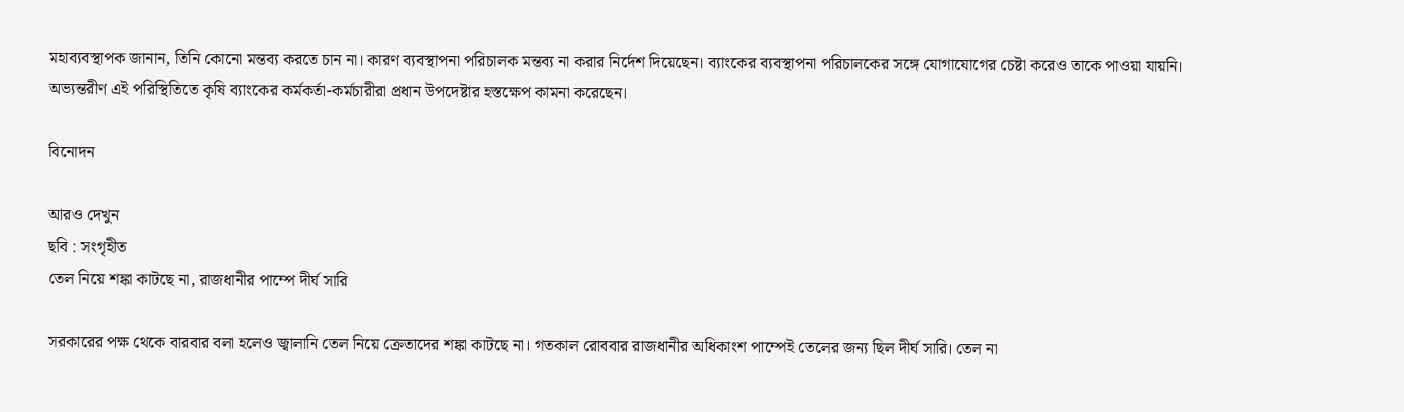মহাব্যবস্থাপক জানান, তিনি কোনো মন্তব্য করতে চান না। কারণ ব্যবস্থাপনা পরিচালক মন্তব্য না করার নির্দেশ দিয়েছেন। ব্যাংকের ব্যবস্থাপনা পরিচালকের সঙ্গে যোগাযোগের চেষ্টা করেও তাকে পাওয়া যায়নি। অভ্যন্তরীণ এই পরিস্থিতিতে কৃষি ব্যাংকের কর্মকর্তা-কর্মচারীরা প্রধান উপদেষ্টার হস্তক্ষেপ কামনা করেছেন।

বিনোদন

আরও দেখুন
ছবি : সংগৃহীত
তেল নিয়ে শঙ্কা কাটছে না, রাজধানীর পাম্পে দীর্ঘ সারি

সরকারের পক্ষ থেকে বারবার বলা হলেও জ্বালানি তেল নিয়ে ক্রেতাদের শঙ্কা কাটছে না। গতকাল রোববার রাজধানীর অধিকাংশ পাম্পেই তেলের জন্য ছিল দীর্ঘ সারি। তেল না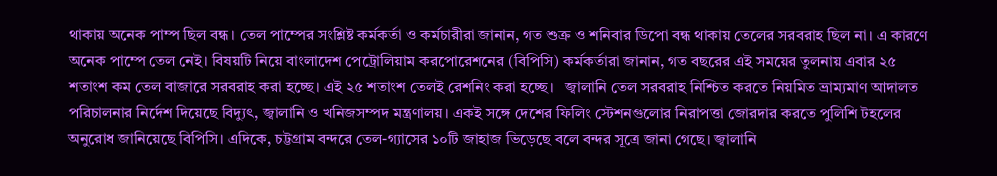থাকায় অনেক পাম্প ছিল বন্ধ। তেল পাম্পের সংশ্লিষ্ট কর্মকর্তা ও কর্মচারীরা জানান, গত শুক্র ও শনিবার ডিপো বন্ধ থাকায় তেলের সরবরাহ ছিল না। এ কারণে অনেক পাম্পে তেল নেই। বিষয়টি নিয়ে বাংলাদেশ পেট্রোলিয়াম করপোরেশনের (বিপিসি) কর্মকর্তারা জানান, গত বছরের এই সময়ের তুলনায় এবার ২৫ শতাংশ কম তেল বাজারে সরবরাহ করা হচ্ছে। এই ২৫ শতাংশ তেলই রেশনিং করা হচ্ছে।   জ্বালানি তেল সরবরাহ নিশ্চিত করতে নিয়মিত ভ্রাম্যমাণ আদালত পরিচালনার নির্দেশ দিয়েছে বিদ্যুৎ, জ্বালানি ও খনিজসম্পদ মন্ত্রণালয়। একই সঙ্গে দেশের ফিলিং স্টেশনগুলোর নিরাপত্তা জোরদার করতে পুলিশি টহলের অনুরোধ জানিয়েছে বিপিসি। এদিকে, চট্টগ্রাম বন্দরে তেল-গ্যাসের ১০টি জাহাজ ভিড়েছে বলে বন্দর সূত্রে জানা গেছে। জ্বালানি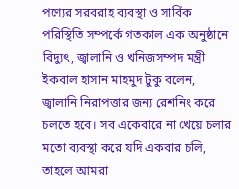পণ্যের সরবরাহ ব্যবস্থা ও সার্বিক পরিস্থিতি সম্পর্কে গতকাল এক অনুষ্ঠানে বিদ্যুৎ, জ্বালানি ও খনিজসম্পদ মন্ত্রী ইকবাল হাসান মাহমুদ টুকু বলেন, জ্বালানি নিরাপত্তার জন্য রেশনিং করে চলতে হবে। সব একেবারে না খেয়ে চলার মতো ব্যবস্থা করে যদি একবার চলি, তাহলে আমরা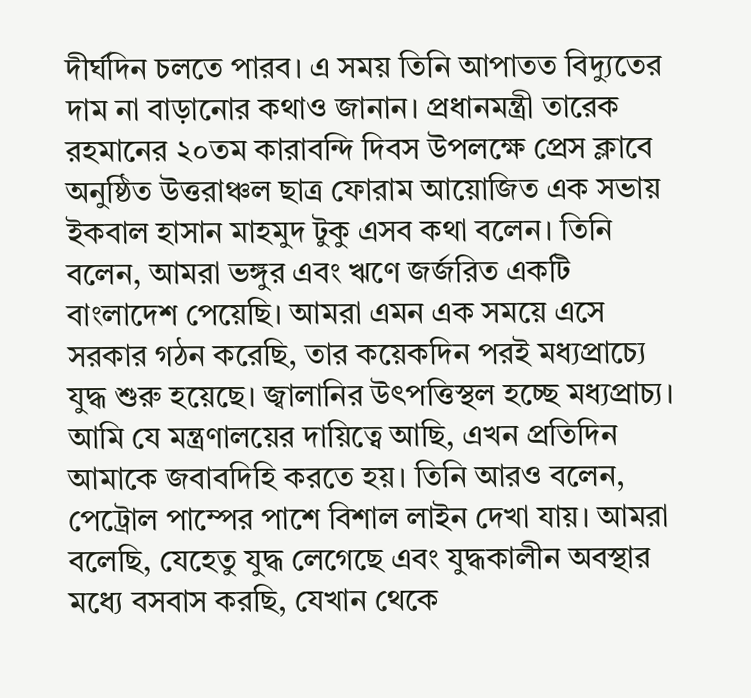দীর্ঘদিন চলতে পারব। এ সময় তিনি আপাতত বিদ্যুতের দাম না বাড়ানোর কথাও জানান। প্রধানমন্ত্রী তারেক রহমানের ২০তম কারাবন্দি দিবস উপলক্ষে প্রেস ক্লাবে অনুষ্ঠিত উত্তরাঞ্চল ছাত্র ফোরাম আয়োজিত এক সভায় ইকবাল হাসান মাহমুদ টুকু এসব কথা বলেন। তিনি বলেন, আমরা ভঙ্গুর এবং ঋণে জর্জরিত একটি বাংলাদেশ পেয়েছি। আমরা এমন এক সময়ে এসে সরকার গঠন করেছি, তার কয়েকদিন পরই মধ্যপ্রাচ্যে যুদ্ধ শুরু হয়েছে। জ্বালানির উৎপত্তিস্থল হচ্ছে মধ্যপ্রাচ্য। আমি যে মন্ত্রণালয়ের দায়িত্বে আছি, এখন প্রতিদিন আমাকে জবাবদিহি করতে হয়। তিনি আরও বলেন, পেট্রোল পাম্পের পাশে বিশাল লাইন দেখা যায়। আমরা বলেছি, যেহেতু যুদ্ধ লেগেছে এবং যুদ্ধকালীন অবস্থার মধ্যে বসবাস করছি, যেখান থেকে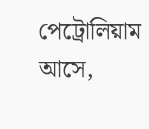পেট্রোলিয়াম আসে,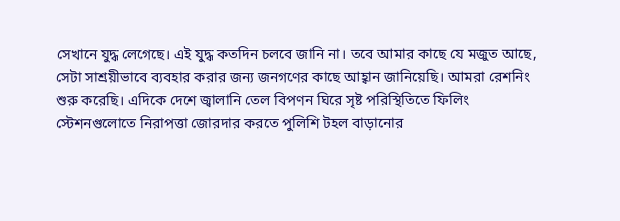সেখানে যুদ্ধ লেগেছে। এই যুদ্ধ কতদিন চলবে জানি না। তবে আমার কাছে যে মজুত আছে, সেটা সাশ্রয়ীভাবে ব্যবহার করার জন্য জনগণের কাছে আহ্বান জানিয়েছি। আমরা রেশনিং শুরু করেছি। এদিকে দেশে জ্বালানি তেল বিপণন ঘিরে সৃষ্ট পরিস্থিতিতে ফিলিং স্টেশনগুলোতে নিরাপত্তা জোরদার করতে পুলিশি টহল বাড়ানোর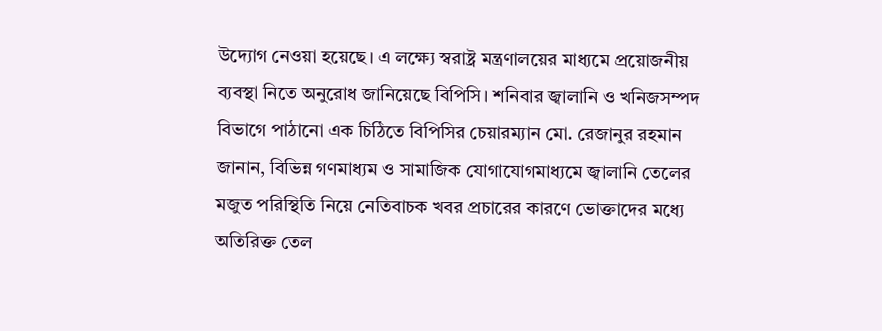উদ্যোগ নেওয়া হয়েছে। এ লক্ষ্যে স্বরাষ্ট্র মন্ত্রণালয়ের মাধ্যমে প্রয়োজনীয় ব্যবস্থা নিতে অনুরোধ জানিয়েছে বিপিসি। শনিবার জ্বালানি ও খনিজসম্পদ বিভাগে পাঠানো এক চিঠিতে বিপিসির চেয়ারম্যান মো. রেজানুর রহমান জানান, বিভিন্ন গণমাধ্যম ও সামাজিক যোগাযোগমাধ্যমে জ্বালানি তেলের মজুত পরিস্থিতি নিয়ে নেতিবাচক খবর প্রচারের কারণে ভোক্তাদের মধ্যে অতিরিক্ত তেল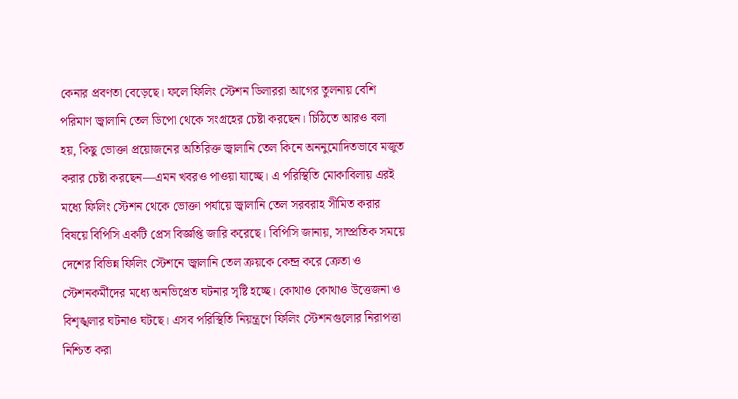কেনার প্রবণতা বেড়েছে। ফলে ফিলিং স্টেশন ডিলাররা আগের তুলনায় বেশি পরিমাণ জ্বালানি তেল ডিপো থেকে সংগ্রহের চেষ্টা করছেন। চিঠিতে আরও বলা হয়, কিছু ভোক্তা প্রয়োজনের অতিরিক্ত জ্বালানি তেল কিনে অননুমোদিতভাবে মজুত করার চেষ্টা করছেন—এমন খবরও পাওয়া যাচ্ছে। এ পরিস্থিতি মোকাবিলায় এরই মধ্যে ফিলিং স্টেশন থেকে ভোক্তা পর্যায়ে জ্বালানি তেল সরবরাহ সীমিত করার বিষয়ে বিপিসি একটি প্রেস বিজ্ঞপ্তি জারি করেছে। বিপিসি জানায়, সাম্প্রতিক সময়ে দেশের বিভিন্ন ফিলিং স্টেশনে জ্বালানি তেল ক্রয়কে কেন্দ্র করে ক্রেতা ও স্টেশনকর্মীদের মধ্যে অনভিপ্রেত ঘটনার সৃষ্টি হচ্ছে। কোথাও কোথাও উত্তেজনা ও বিশৃঙ্খলার ঘটনাও ঘটছে। এসব পরিস্থিতি নিয়ন্ত্রণে ফিলিং স্টেশনগুলোর নিরাপত্তা নিশ্চিত করা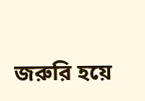জরুরি হয়ে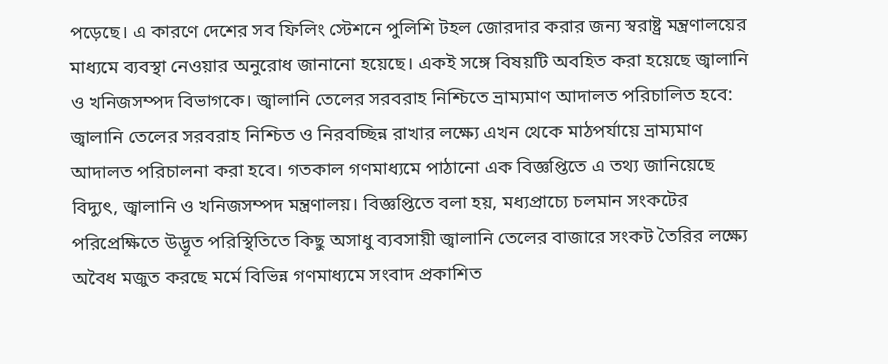পড়েছে। এ কারণে দেশের সব ফিলিং স্টেশনে পুলিশি টহল জোরদার করার জন্য স্বরাষ্ট্র মন্ত্রণালয়ের মাধ্যমে ব্যবস্থা নেওয়ার অনুরোধ জানানো হয়েছে। একই সঙ্গে বিষয়টি অবহিত করা হয়েছে জ্বালানি ও খনিজসম্পদ বিভাগকে। জ্বালানি তেলের সরবরাহ নিশ্চিতে ভ্রাম্যমাণ আদালত পরিচালিত হবে: জ্বালানি তেলের সরবরাহ নিশ্চিত ও নিরবচ্ছিন্ন রাখার লক্ষ্যে এখন থেকে মাঠপর্যায়ে ভ্রাম্যমাণ আদালত পরিচালনা করা হবে। গতকাল গণমাধ্যমে পাঠানো এক বিজ্ঞপ্তিতে এ তথ্য জানিয়েছে বিদ্যুৎ, জ্বালানি ও খনিজসম্পদ মন্ত্রণালয়। বিজ্ঞপ্তিতে বলা হয়, মধ্যপ্রাচ্যে চলমান সংকটের পরিপ্রেক্ষিতে উদ্ভূত পরিস্থিতিতে কিছু অসাধু ব্যবসায়ী জ্বালানি তেলের বাজারে সংকট তৈরির লক্ষ্যে অবৈধ মজুত করছে মর্মে বিভিন্ন গণমাধ্যমে সংবাদ প্রকাশিত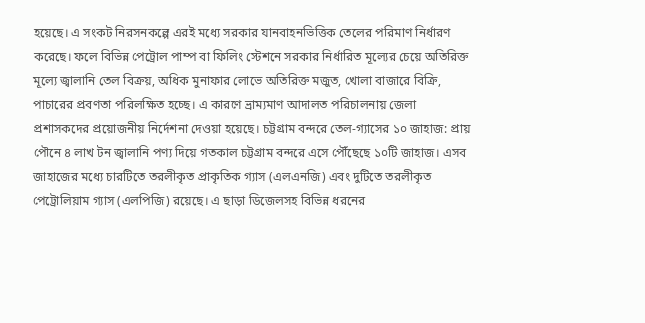হয়েছে। এ সংকট নিরসনকল্পে এরই মধ্যে সরকার যানবাহনভিত্তিক তেলের পরিমাণ নির্ধারণ করেছে। ফলে বিভিন্ন পেট্রোল পাম্প বা ফিলিং স্টেশনে সরকার নির্ধারিত মূল্যের চেয়ে অতিরিক্ত মূল্যে জ্বালানি তেল বিক্রয়, অধিক মুনাফার লোভে অতিরিক্ত মজুত, খোলা বাজারে বিক্রি, পাচারের প্রবণতা পরিলক্ষিত হচ্ছে। এ কারণে ভ্রাম্যমাণ আদালত পরিচালনায় জেলা প্রশাসকদের প্রয়োজনীয় নির্দেশনা দেওয়া হয়েছে। চট্টগ্রাম বন্দরে তেল-গ্যাসের ১০ জাহাজ: প্রায় পৌনে ৪ লাখ টন জ্বালানি পণ্য দিয়ে গতকাল চট্টগ্রাম বন্দরে এসে পৌঁছেছে ১০টি জাহাজ। এসব জাহাজের মধ্যে চারটিতে তরলীকৃত প্রাকৃতিক গ্যাস (এলএনজি) এবং দুটিতে তরলীকৃত পেট্রোলিয়াম গ্যাস (এলপিজি) রয়েছে। এ ছাড়া ডিজেলসহ বিভিন্ন ধরনের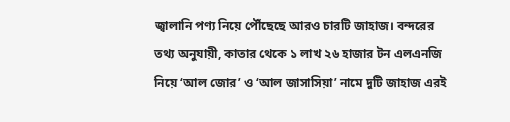জ্বালানি পণ্য নিয়ে পৌঁছেছে আরও চারটি জাহাজ। বন্দরের তথ্য অনুযায়ী, কাতার থেকে ১ লাখ ২৬ হাজার টন এলএনজি নিয়ে ‘আল জোর’ ও ‘আল জাসাসিয়া’ নামে দুটি জাহাজ এরই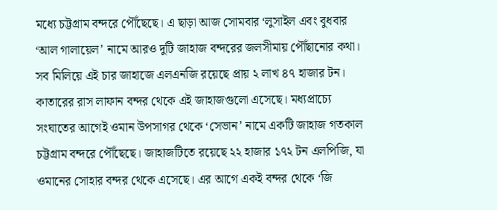মধ্যে চট্টগ্রাম বন্দরে পৌঁছেছে। এ ছাড়া আজ সোমবার ‘লুসাইল এবং বুধবার ‘আল গালায়েল’ নামে আরও দুটি জাহাজ বন্দরের জলসীমায় পৌঁছানোর কথা। সব মিলিয়ে এই চার জাহাজে এলএনজি রয়েছে প্রায় ২ লাখ ৪৭ হাজার টন। কাতারের রাস লাফান বন্দর থেকে এই জাহাজগুলো এসেছে। মধ্যপ্রাচ্যে সংঘাতের আগেই ওমান উপসাগর থেকে ‘সেভান’ নামে একটি জাহাজ গতকাল চট্টগ্রাম বন্দরে পৌঁছেছে। জাহাজটিতে রয়েছে ২২ হাজার ১৭২ টন এলপিজি, যা ওমানের সোহার বন্দর থেকে এসেছে। এর আগে একই বন্দর থেকে ‘জি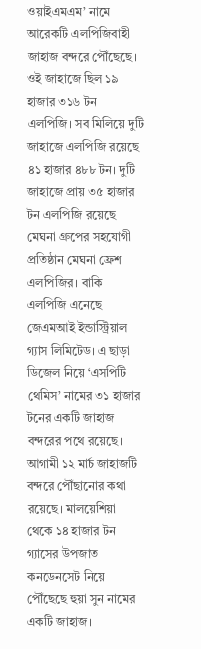ওয়াইএমএম’ নামে আরেকটি এলপিজিবাহী জাহাজ বন্দরে পৌঁছেছে। ওই জাহাজে ছিল ১৯ হাজার ৩১৬ টন এলপিজি। সব মিলিয়ে দুটি জাহাজে এলপিজি রয়েছে ৪১ হাজার ৪৮৮ টন। দুটি জাহাজে প্রায় ৩৫ হাজার টন এলপিজি রয়েছে মেঘনা গ্রুপের সহযোগী প্রতিষ্ঠান মেঘনা ফ্রেশ এলপিজির। বাকি এলপিজি এনেছে জেএমআই ইন্ডাস্ট্রিয়াল গ্যাস লিমিটেড। এ ছাড়া ডিজেল নিয়ে ‘এসপিটি থেমিস’ নামের ৩১ হাজার টনের একটি জাহাজ বন্দরের পথে রয়েছে। আগামী ১২ মার্চ জাহাজটি বন্দরে পৌঁছানোর কথা রয়েছে। মালয়েশিয়া থেকে ১৪ হাজার টন গ্যাসের উপজাত কনডেনসেট নিয়ে পৌঁছেছে হুয়া সুন নামের একটি জাহাজ।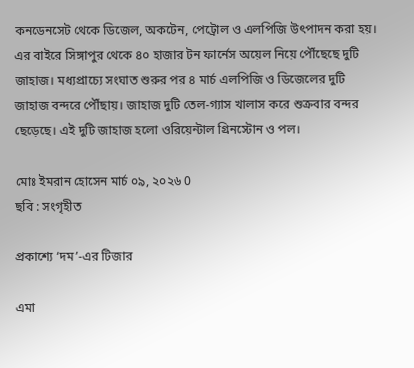কনডেনসেট থেকে ডিজেল, অকটেন, পেট্রোল ও এলপিজি উৎপাদন করা হয়। এর বাইরে সিঙ্গাপুর থেকে ৪০ হাজার টন ফার্নেস অয়েল নিয়ে পৌঁছেছে দুটি জাহাজ। মধ্যপ্রাচ্যে সংঘাত শুরুর পর ৪ মার্চ এলপিজি ও ডিজেলের দুটি জাহাজ বন্দরে পৌঁছায়। জাহাজ দুটি তেল-গ্যাস খালাস করে শুক্রবার বন্দর ছেড়েছে। এই দুটি জাহাজ হলো ওরিয়েন্টাল গ্রিনস্টোন ও পল।

মোঃ ইমরান হোসেন মার্চ ০৯, ২০২৬ 0
ছবি : সংগৃহীত

প্রকাশ্যে ‘দম’-এর টিজার

এমা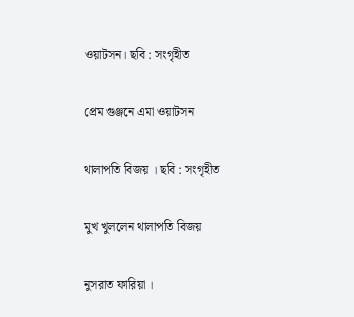ওয়াটসন। ছবি : সংগৃহীত

প্রেম গুঞ্জনে এমা ওয়াটসন

থালাপতি বিজয় । ছবি : সংগৃহীত

মুখ খুললেন থালাপতি বিজয়

নুসরাত ফারিয়া ।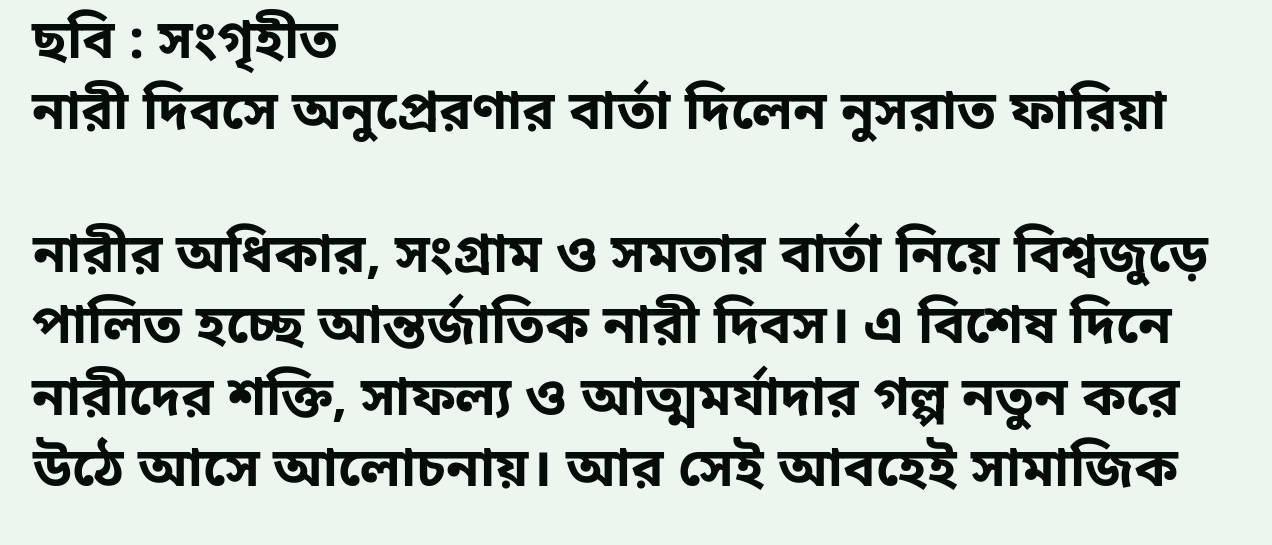ছবি : সংগৃহীত
নারী দিবসে অনুপ্রেরণার বার্তা দিলেন নুসরাত ফারিয়া

নারীর অধিকার, সংগ্রাম ও সমতার বার্তা নিয়ে বিশ্বজুড়ে পালিত হচ্ছে আন্তর্জাতিক নারী দিবস। এ বিশেষ দিনে নারীদের শক্তি, সাফল্য ও আত্মমর্যাদার গল্প নতুন করে উঠে আসে আলোচনায়। আর সেই আবহেই সামাজিক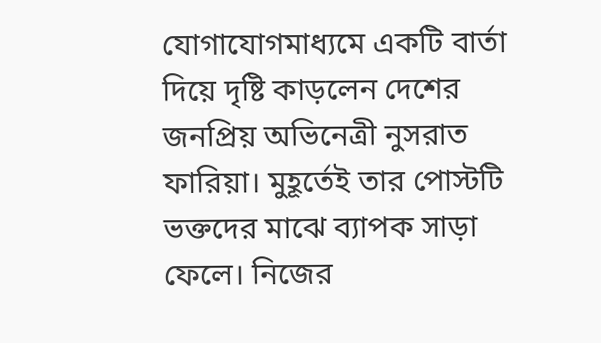যোগাযোগমাধ্যমে একটি বার্তা দিয়ে দৃষ্টি কাড়লেন দেশের জনপ্রিয় অভিনেত্রী নুসরাত ফারিয়া। মুহূর্তেই তার পোস্টটি ভক্তদের মাঝে ব্যাপক সাড়া ফেলে। নিজের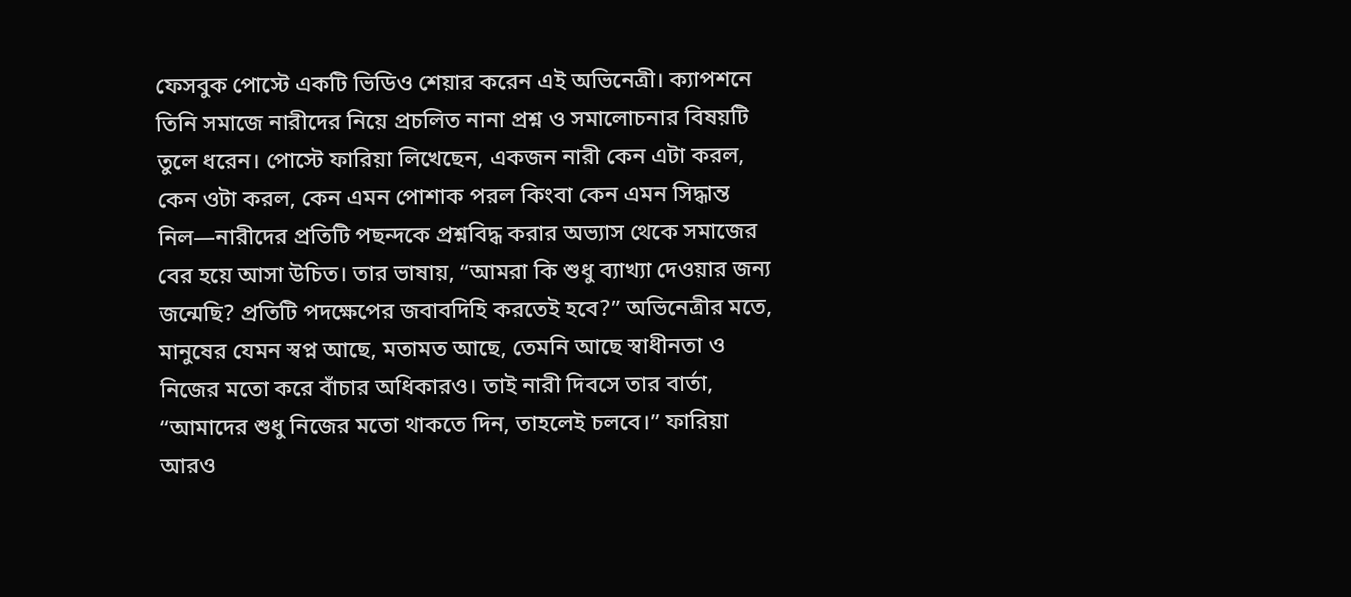ফেসবুক পোস্টে একটি ভিডিও শেয়ার করেন এই অভিনেত্রী। ক্যাপশনে তিনি সমাজে নারীদের নিয়ে প্রচলিত নানা প্রশ্ন ও সমালোচনার বিষয়টি তুলে ধরেন। পোস্টে ফারিয়া লিখেছেন, একজন নারী কেন এটা করল, কেন ওটা করল, কেন এমন পোশাক পরল কিংবা কেন এমন সিদ্ধান্ত নিল—নারীদের প্রতিটি পছন্দকে প্রশ্নবিদ্ধ করার অভ্যাস থেকে সমাজের বের হয়ে আসা উচিত। তার ভাষায়, “আমরা কি শুধু ব্যাখ্যা দেওয়ার জন্য জন্মেছি? প্রতিটি পদক্ষেপের জবাবদিহি করতেই হবে?” অভিনেত্রীর মতে, মানুষের যেমন স্বপ্ন আছে, মতামত আছে, তেমনি আছে স্বাধীনতা ও নিজের মতো করে বাঁচার অধিকারও। তাই নারী দিবসে তার বার্তা, “আমাদের শুধু নিজের মতো থাকতে দিন, তাহলেই চলবে।” ফারিয়া আরও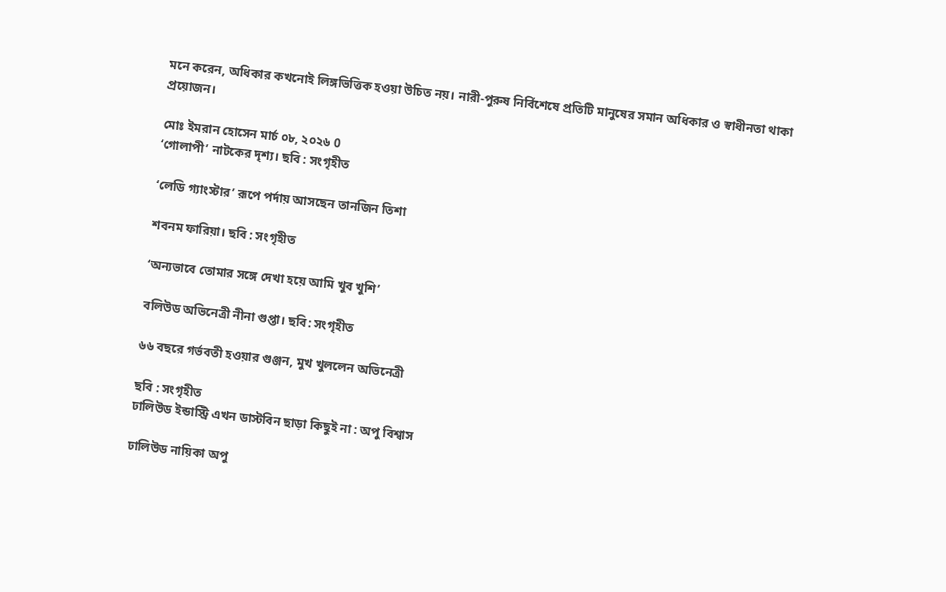মনে করেন, অধিকার কখনোই লিঙ্গভিত্তিক হওয়া উচিত নয়। নারী-পুরুষ নির্বিশেষে প্রতিটি মানুষের সমান অধিকার ও স্বাধীনতা থাকা প্রয়োজন।

মোঃ ইমরান হোসেন মার্চ ০৮, ২০২৬ 0
‘গোলাপী’ নাটকের দৃশ্য। ছবি : সংগৃহীত

‘লেডি গ্যাংস্টার’ রূপে পর্দায় আসছেন তানজিন তিশা

শবনম ফারিয়া। ছবি : সংগৃহীত

‘অন্যভাবে তোমার সঙ্গে দেখা হয়ে আমি খুব খুশি’

বলিউড অভিনেত্রী নীনা গুপ্তা। ছবি: সংগৃহীত

৬৬ বছরে গর্ভবতী হওয়ার গুঞ্জন, মুখ খুললেন অভিনেত্রী

ছবি : সংগৃহীত
ঢালিউড ইন্ডাস্ট্রি এখন ডাস্টবিন ছাড়া কিছুই না : অপু বিশ্বাস

ঢালিউড নায়িকা অপু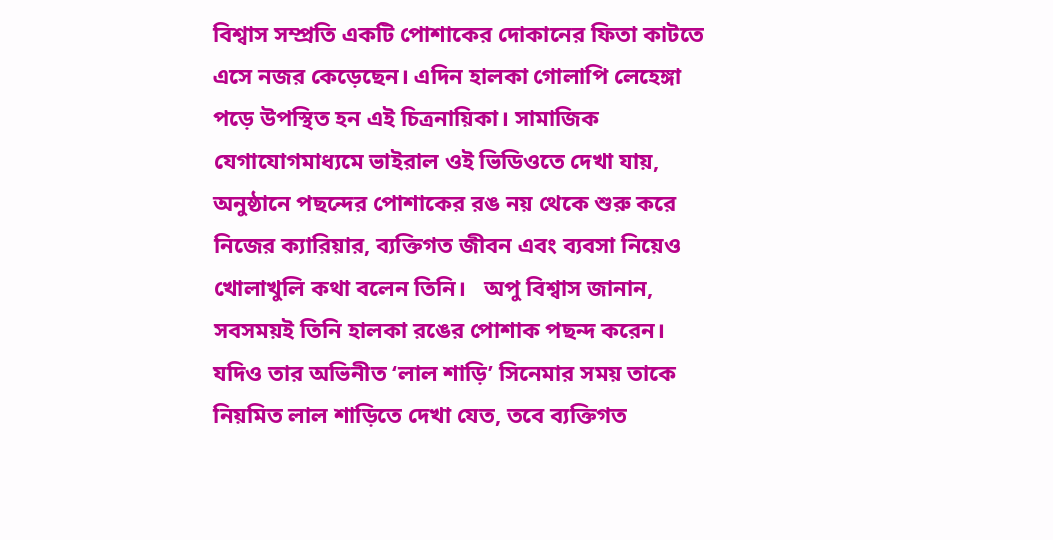বিশ্বাস সম্প্রতি একটি পোশাকের দোকানের ফিতা কাটতে এসে নজর কেড়েছেন। এদিন হালকা গোলাপি লেহেঙ্গা পড়ে উপস্থিত হন এই চিত্রনায়িকা। সামাজিক যেগাযোগমাধ্যমে ভাইরাল ওই ভিডিওতে দেখা যায়, অনুষ্ঠানে পছন্দের পোশাকের রঙ নয় থেকে শুরু করে নিজের ক্যারিয়ার, ব্যক্তিগত জীবন এবং ব্যবসা নিয়েও খোলাখুলি কথা বলেন তিনি।   অপু বিশ্বাস জানান, সবসময়ই তিনি হালকা রঙের পোশাক পছন্দ করেন। যদিও তার অভিনীত ‘লাল শাড়ি’ সিনেমার সময় তাকে নিয়মিত লাল শাড়িতে দেখা যেত, তবে ব্যক্তিগত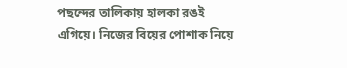পছন্দের তালিকায় হালকা রঙই এগিয়ে। নিজের বিয়ের পোশাক নিয়ে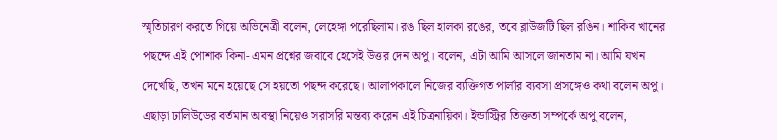স্মৃতিচারণ করতে গিয়ে অভিনেত্রী বলেন, লেহেঙ্গা পরেছিলাম। রঙ ছিল হালকা রঙের, তবে ব্লাউজটি ছিল রঙিন। শাকিব খানের পছন্দে এই পোশাক কিনা- এমন প্রশ্নের জবাবে হেসেই উত্তর দেন অপু। বলেন, এটা আমি আসলে জানতাম না। আমি যখন দেখেছি, তখন মনে হয়েছে সে হয়তো পছন্দ করেছে। আলাপকালে নিজের ব্যক্তিগত পার্লার ব্যবসা প্রসঙ্গেও কথা বলেন অপু। এছাড়া ঢালিউডের বর্তমান অবস্থা নিয়েও সরাসরি মন্তব্য করেন এই চিত্রনায়িকা। ইন্ডাস্ট্রির তিক্ততা সম্পর্কে অপু বলেন,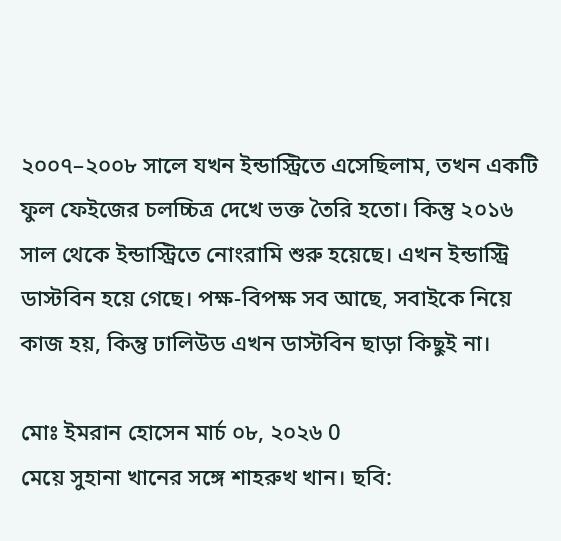২০০৭–২০০৮ সালে যখন ইন্ডাস্ট্রিতে এসেছিলাম, তখন একটি ফুল ফেইজের চলচ্চিত্র দেখে ভক্ত তৈরি হতো। কিন্তু ২০১৬ সাল থেকে ইন্ডাস্ট্রিতে নোংরামি শুরু হয়েছে। এখন ইন্ডাস্ট্রি ডাস্টবিন হয়ে গেছে। পক্ষ-বিপক্ষ সব আছে, সবাইকে নিয়ে কাজ হয়, কিন্তু ঢালিউড এখন ডাস্টবিন ছাড়া কিছুই না।

মোঃ ইমরান হোসেন মার্চ ০৮, ২০২৬ 0
মেয়ে সুহানা খানের সঙ্গে শাহরুখ খান। ছবি: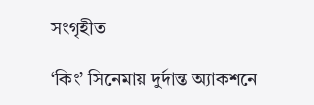সংগৃহীত

‘কিং’ সিনেমায় দুর্দান্ত অ্যাকশনে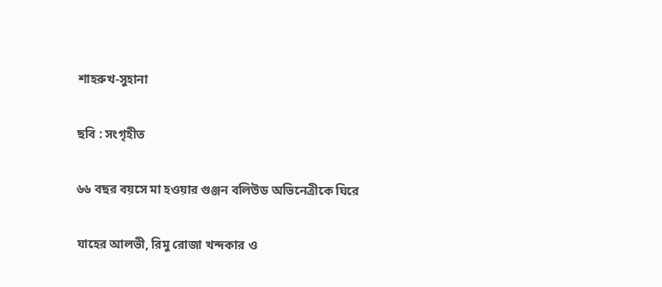শাহরুখ-সুহানা

ছবি : সংগৃহীত

৬৬ বছর বয়সে মা হওয়ার গুঞ্জন বলিউড অভিনেত্রীকে ঘিরে

যাহের আলভী, রিমু রোজা খন্দকার ও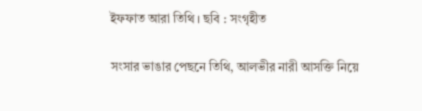ইফফাত আরা তিথি । ছবি : সংগৃহীত

সংসার ভাঙার পেছনে তিথি, আলভীর নারী আসক্তি নিয়ে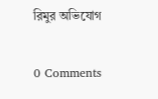রিমুর অভিযোগ

0 Comments